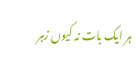ہر ایک بات نہ کیوں زہر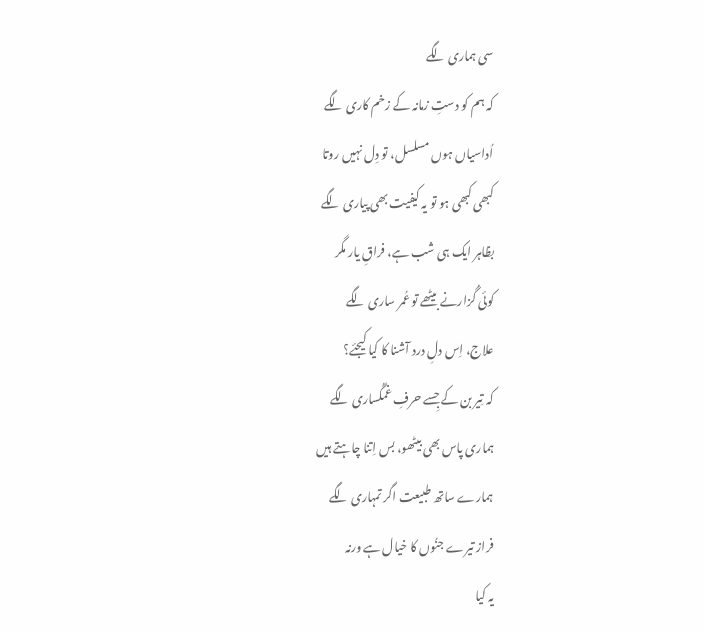سی ہماری لگے
کہ ہم کو دستِ زمانہ کے زخم کاری لگے
اُداسیاں ہوں مسلسل، تو دِل نہیں روتا
کبھی کبھی ہو تو یہ کیفیت بھی پیاری لگے
بظاہر ایک ہی شب ہے، فراقِ یار مگر
کوئی گُزارنے بیٹھے تو عُمر ساری لگے
علاج، اِس دلِ درد آشنا کا کیا کیجئے؟
کہ تِیر بن کے جِسے حرفِ غمگُساری لگے
ہماری پاس بھی بیٹھو، بس اِتنا چاہتے ہیں
ہمارے ساتھ طبیعت اگر تمہاری لگے
فراز تیرے جنُوں کا خیال ہے ورنہ
یہ کیا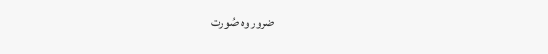ضرور وہ صُورت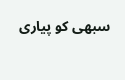سبھی کو پیاری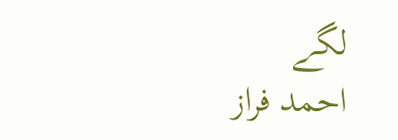لگے
احمد فراز